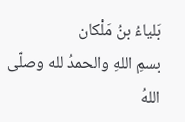بَلياءُ بنُ مَلْكان
بسمِ اللهِ والحمدُ لله وصلّى اللهُ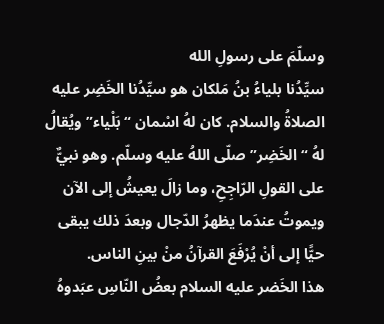وسلّمَ على رسولِ الله
سيِّدُنا بلياءُ بنُ مَلكان هو سيِّدُنا الخَضِر عليه الصلاةُ والسلام. كان لهُ اسْمان “بَلْياء” ويُقالُ لهُ “الخَضِر” صلّى اللهُ عليه وسلّم. وهو نبيٌّ على القولِ الرّاجِحِ، وما زالَ يعيشُ إلى الآن ويموتُ عندَما يظهرُ الدّجال وبعدَ ذلك يبقى حيًّا إلى أنْ يُرْفَعَ القرآنُ منْ بينِ الناس.
هذا الخَضر عليه السلام بعضُ النّاسِ عبَدوهُ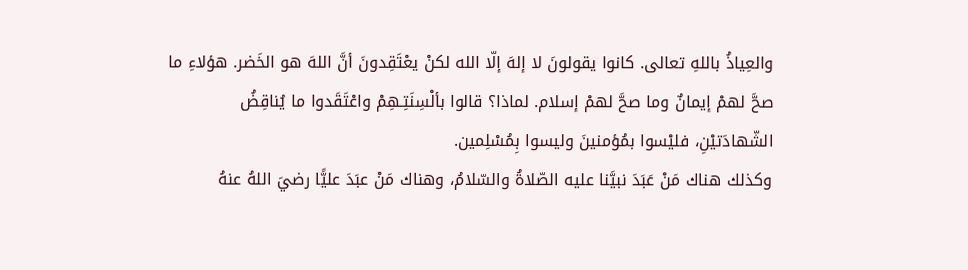والعِياذُ باللهِ تعالى. كانوا يقولونَ لا إلهَ إلّا الله لكنْ يعْتَقِدونَ أنَّ اللهَ هو الخَضر. هؤلاءِ ما صحَّ لهمْ إيمانٌ وما صحَّ لهمْ إسلام. لماذا؟ قالوا بألْسِنَتِـهِمْ واعْتَقَدوا ما يُناقِضُ الشّهادَتيْنِ، فليْسوا بمُؤمنينَ وليسوا بِمُسْلِمين.
وكذلك هناك مَنْ عَبَدَ نبيَّنا عليه الصّلاةُ والسّلامُ، وهناك مَنْ عبَدَ عليًّا رضيَ اللهُ عنهُ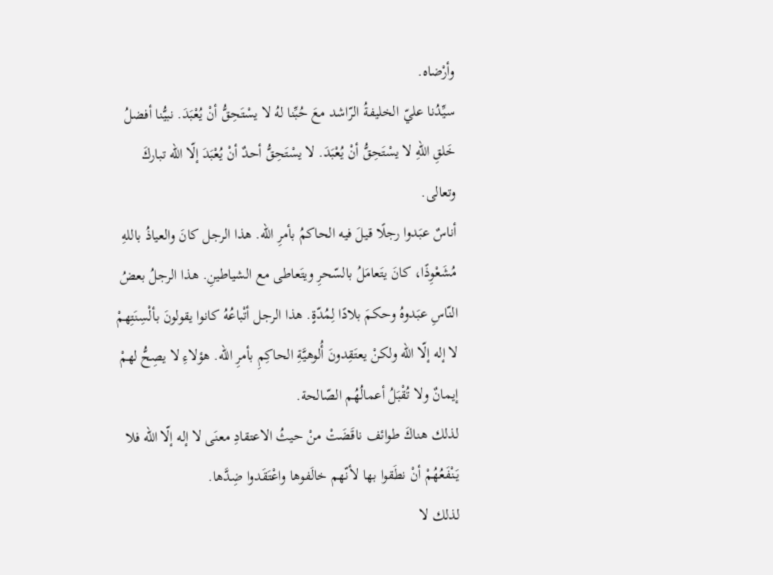وأرْضاه.
سيِّدُنا عليّ الخليفةُ الرّاشد معَ حُبِّنا لهُ لا يسْتَحِقُّ أنْ يُعْبَدَ. نبيُّنا أفضلُ خَلقِ اللهِ لا يسْتَحِقُّ أنْ يُعْبَدَ. لا يسْتَحِقُّ أحدٌ أنْ يُعْبَدَ إلّا الله تباركَ وتعالى.
أناسٌ عبَدوا رجلًا قيلَ فيه الحاكمُ بأمرِ الله. هذا الرجل كانَ والعياذُ باللهِ مُشَعْوِذًا، كانَ يتَعامَلُ بالسّحرِ ويتَعاطى مع الشياطينِ. هذا الرجلُ بعضُ النّاسِ عبَدوهُ وحكمَ بلادًا لِمُدّةٍ. هذا الرجل أتْباعُهُ كانوا يقولونَ بألْسِنَتِهمْ لا إله إلّا الله ولكنْ يعتَقِدونَ أُلوهيَّةِ الحاكِمِ بأمرِ الله. هؤلاءِ لا يصِحُّ لهمْ إيمانٌ ولا تُقْبَلُ أعمالُهُم الصّالحة.
لذلك هناكَ طوائف ناقَضَتْ منْ حيثُ الاعتقادِ معنَى لا إله إلّا الله فلا يَنْفَعُهُمْ أنْ نطَقوا بها لأنّهم خالَفوها واعْتَقَدوا ضِدَّها.
لذلك لا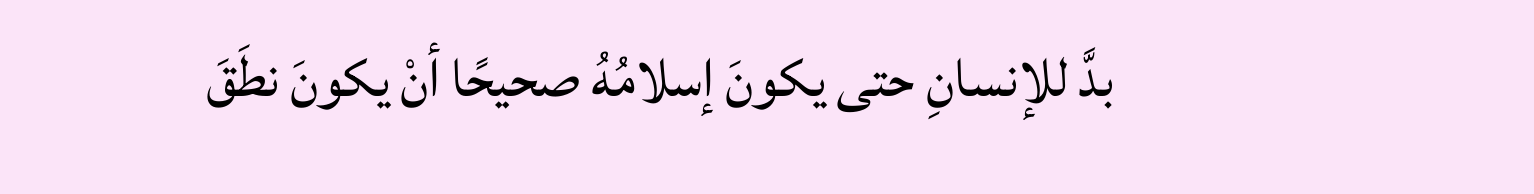بدَّ للإنسانِ حتى يكونَ إسلامُهُ صحيحًا أنْ يكونَ نطَقَ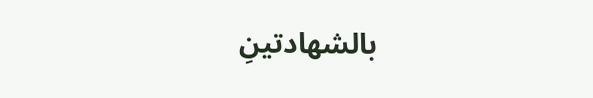بالشهادتينِ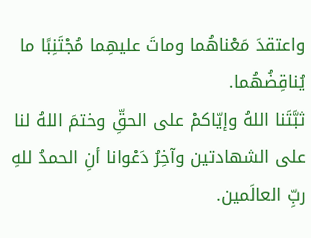واعتقدَ مَعْناهُما وماتَ عليهِما مُجْتَنِبًا ما يُناقِضُهُما.
ثبَّتَنا اللهُ وإيّاكمْ على الحقِّ وختمَ اللهُ لنا على الشهادتين وآخِرُ دَعْوانا أنِ الحمدُ للهِ ربِّ العالَمين.